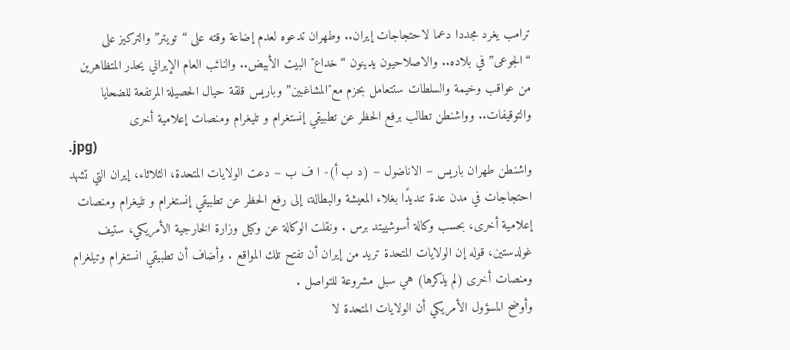ترامب يغرد مجددا دعما لاحتجاجات إيران.. وطهران تدعوه لعدم إضاعة وقته على “تويتر” والتركيز على “الجوعى” في بلاده.. والاصلاحيون يدينون “خداع″ البيت الأبيض.. والنائب العام الإيراني يحذر المتظاهرين من عواقب وخيمة والسلطات ستتعامل بحزم مع″المشاغبين” وباريس قلقة حيال الحصيلة المرتفعة للضحايا والتوقيفات.. وواشنطن تطالب برفع الحظر عن تطبيقي إنستغرام و تليغرام ومنصات إعلامية أخرى
.jpg)
واشنطن طهران باريس – الاناضول – (د ب أ)- ا ف ب – دعت الولايات المتحدة، الثلاثاء، إيران التي تشهد احتجاجات في مدن عدة تنديدًا بغلاء المعيشة والبطالة، إلى رفع الحظر عن تطبيقي إنستغرام و تليغرام ومنصات إعلامية أخرى، بحسب وكالة أسوشييتد برس . ونقلت الوكالة عن وكيل وزارة الخارجية الأمريكي، ستيف غولدستين، قوله إن الولايات المتحدة تريد من إيران أن تفتح تلك المواقع . وأضاف أن تطبيقي انستغرام وتيلغرام ومنصات أخرى (لم يذكرها) هي سبل مشروعة للتواصل .
وأوضح المسؤول الأمريكي أن الولايات المتحدة لا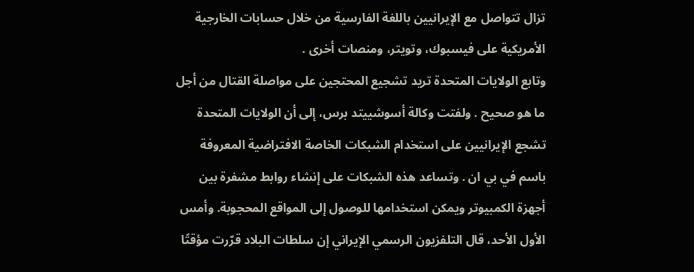تزال تتواصل مع الإيرانيين باللغة الفارسية من خلال حسابات الخارجية الأمريكية على فيسبوك، وتويتر، ومنصات أخرى .
وتابع الولايات المتحدة تريد تشجيع المحتجين على مواصلة القتال من أجل ما هو صحيح . ولفتت وكالة أسوشييتد برس، إلى أن الولايات المتحدة تشجع الإيرانيين على استخدام الشبكات الخاصة الافتراضية المعروفة باسم في بي ان . وتساعد هذه الشبكات على إنشاء روابط مشفرة بين أجهزة الكمبيوتر ويمكن استخدامها للوصول إلى المواقع المحجوبة. وأمس الأول الأحد، قال التلفزيون الرسمي الإيراني إن سلطات البلاد قرّرت مؤقتًا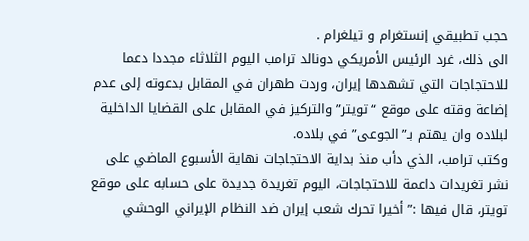حجب تطبيقي إنستغرام و تيلغرام .
الى ذلك، غرد الرئيس الأمريكي دونالد ترامب اليوم الثلاثاء مجددا دعما للاحتجاجات التي تشهدها إيران، وردت طهران في المقابل بدعوته إلى عدم إضاعة وقته على موقع “تويتر” والتركيز في المقابل على القضايا الداخلية لبلاده وان يهتم بـ”الجوعى” في بلاده.
وكتب ترامب، الذي دأب منذ بداية الاحتجاجات نهاية الأسبوع الماضي على نشر تغريدات داعمة للاحتجاجات، اليوم تغريدة جديدة على حسابه على موقع تويتر، قال فيها :”أخيرا تحرك شعب إيران ضد النظام الإيراني الوحشي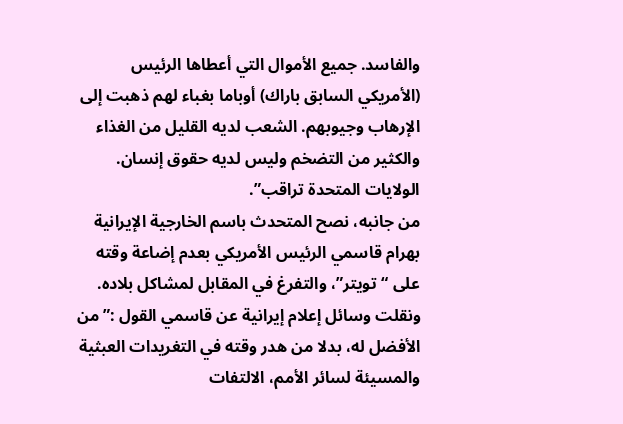والفاسد. جميع الأموال التي أعطاها الرئيس (الأمريكي السابق باراك) أوباما بغباء لهم ذهبت إلى الإرهاب وجيوبهم. الشعب لديه القليل من الغذاء والكثير من التضخم وليس لديه حقوق إنسان. الولايات المتحدة تراقب”.
من جانبه، نصح المتحدث باسم الخارجية الإيرانية بهرام قاسمي الرئيس الأمريكي بعدم إضاعة وقته على “تويتر”، والتفرغ في المقابل لمشاكل بلاده.
ونقلت وسائل إعلام إيرانية عن قاسمي القول :”من الأفضل له، بدلا من هدر وقته في التغريدات العبثية والمسيئة لسائر الأمم، الالتفات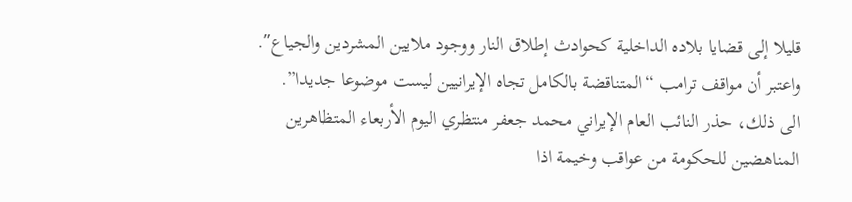قليلا إلى قضايا بلاده الداخلية كحوادث إطلاق النار ووجود ملايين المشردين والجياع″. واعتبر أن مواقف ترامب “المتناقضة بالكامل تجاه الإيرانيين ليست موضوعا جديدا”.
الى ذلك، حذر النائب العام الإيراني محمد جعفر منتظري اليوم الأربعاء المتظاهرين المناهضين للحكومة من عواقب وخيمة اذا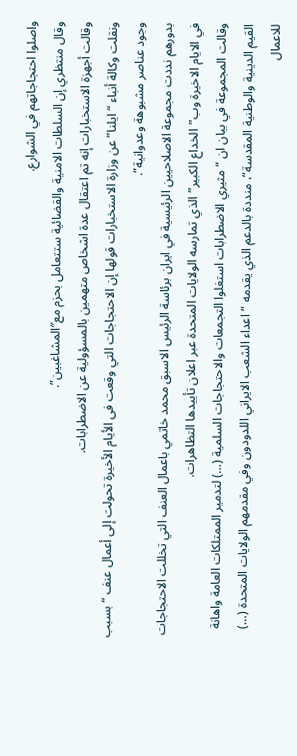واصلوا احتجاجاتهم في الشوارع.
وقال منتظري إن السلطات الامنية والقضائية ستتعامل بحزم مع″المشاغبين”.
وقالت أجهزة الاستخبارات إنه تم اعتقال عدة اشخاص متهمين بالمسؤولية عن الاضطرابات.
ونقلت وكالة أنباء “ايلنا” عن وزارة الاستخبارات قولها إن الاحتجاجات التي وقعت فى الأيام الأخيرة تحولت إلى أعمال عنف “بسبب وجود عناصر مشبوهة وعدوانية”.
بدورهم نددت مجموعة الاصلاحيين الرئيسية في ايران برئاسة الرئيس الاسبق محمد خاتمي باعمال العنف التي تخللت الاحتجاجات في الايام الاخيرة وب”الخداع الكبير” الذي تمارسه الولايات المتحدة عبر اعلان تأييدها التظاهرات.
وقالت المجموعة في بيان ان “مثيري الاضطرابات استغلوا التجمعات والاحتجاجات السلمية (…) لتدمير الممتلكات العامة واهانة القيم الدينية والوطنية المقدسة”، منددة بالدعم الذي يقدمه “اعداء الشعب الايراني اللدودون وفي مقدمهم الولايات المتحدة (…) للاعمال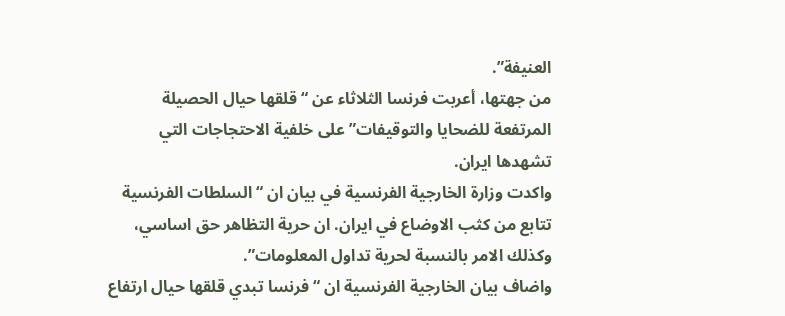العنيفة”.
من جهتها، أعربت فرنسا الثلاثاء عن “قلقها حيال الحصيلة المرتفعة للضحايا والتوقيفات” على خلفية الاحتجاجات التي تشهدها ايران.
واكدت وزارة الخارجية الفرنسية في بيان ان “السلطات الفرنسية تتابع من كثب الاوضاع في ايران. ان حرية التظاهر حق اساسي، وكذلك الامر بالنسبة لحرية تداول المعلومات”.
واضاف بيان الخارجية الفرنسية ان “فرنسا تبدي قلقها حيال ارتفاع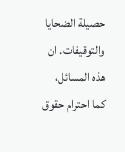حصيلة الضحايا والتوقيفات. ان هذه المسائل، كما احترام حقوق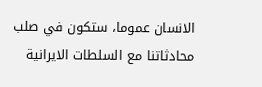الانسان عموما، ستكون في صلب محادثاتنا مع السلطات الايرانية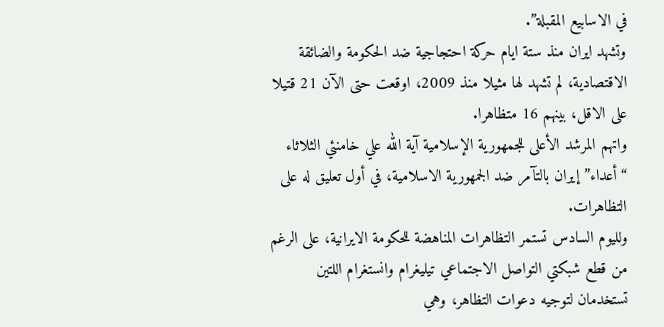في الاسابيع المقبلة”.
وتشهد ايران منذ ستة ايام حركة احتجاجية ضد الحكومة والضائقة الاقتصادية، لم تشهد لها مثيلا منذ 2009، اوقعت حتى الآن 21 قتيلا على الاقل، بينهم 16 متظاهرا.
واتهم المرشد الأعلى للجمهورية الإسلامية آية الله علي خامنئي الثلاثاء “أعداء” إيران بالتآمر ضد الجمهورية الاسلامية، في أول تعليق له على التظاهرات.
ولليوم السادس تستمر التظاهرات المناهضة للحكومة الايرانية، على الرغم من قطع شبكتي التواصل الاجتماعي تيليغرام وانستغرام اللتين تستخدمان لتوجيه دعوات التظاهر، وهي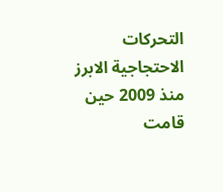التحركات الاحتجاجية الابرز منذ 2009 حين قامت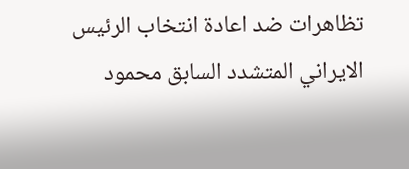تظاهرات ضد اعادة انتخاب الرئيس الايراني المتشدد السابق محمود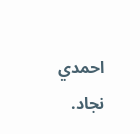احمدي نجاد.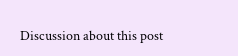Discussion about this post